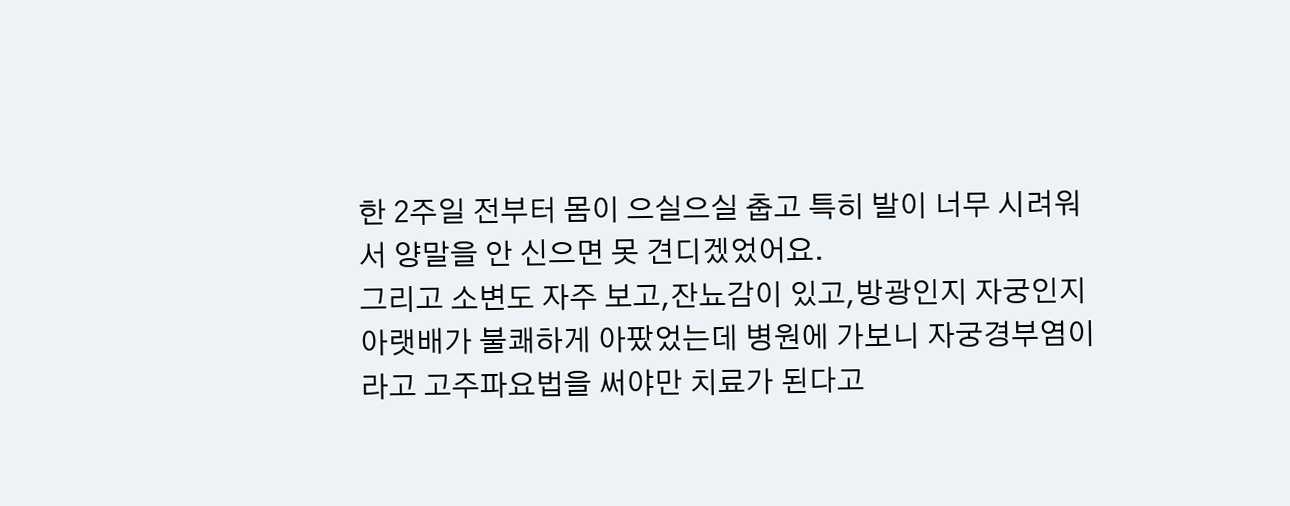한 2주일 전부터 몸이 으실으실 춥고 특히 발이 너무 시려워서 양말을 안 신으면 못 견디겠었어요.
그리고 소변도 자주 보고,잔뇨감이 있고,방광인지 자궁인지 아랫배가 불쾌하게 아팠었는데 병원에 가보니 자궁경부염이라고 고주파요법을 써야만 치료가 된다고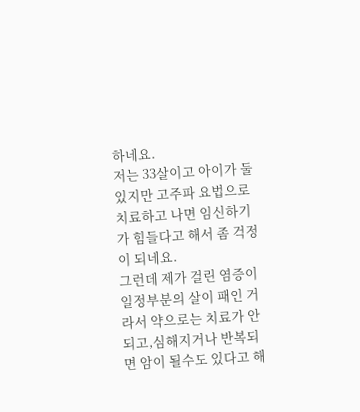하네요.
저는 33살이고 아이가 둘 있지만 고주파 요법으로 치료하고 나면 임신하기가 힘들다고 해서 좀 걱정이 되네요.
그런데 제가 걸린 염증이 일정부분의 살이 패인 거라서 약으로는 치료가 안 되고,심해지거나 반복되면 암이 될수도 있다고 해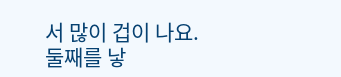서 많이 겁이 나요.
둘째를 낳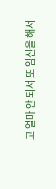고 얼마 안 되서 또 임신을 해서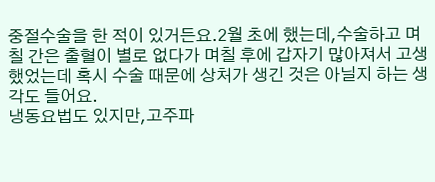중절수술을 한 적이 있거든요.2월 초에 했는데,수술하고 며칠 간은 출혈이 별로 없다가 며칠 후에 갑자기 많아져서 고생했었는데 혹시 수술 때문에 상처가 생긴 것은 아닐지 하는 생각도 들어요.
냉동요법도 있지만,고주파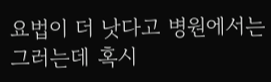요법이 더 낫다고 병원에서는 그러는데 혹시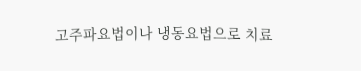고주파요법이나 냉동요법으로 치료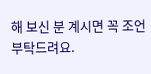해 보신 분 계시면 꼭 조언 부탁드려요.